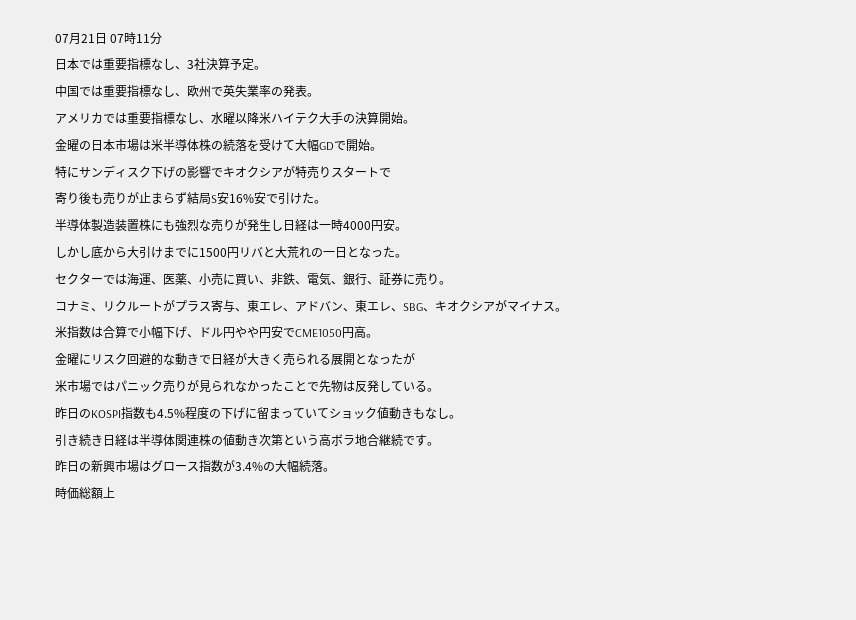07月21日 07時11分
日本では重要指標なし、3社決算予定。
中国では重要指標なし、欧州で英失業率の発表。
アメリカでは重要指標なし、水曜以降米ハイテク大手の決算開始。
金曜の日本市場は米半導体株の続落を受けて大幅GDで開始。
特にサンディスク下げの影響でキオクシアが特売りスタートで
寄り後も売りが止まらず結局S安16%安で引けた。
半導体製造装置株にも強烈な売りが発生し日経は一時4000円安。
しかし底から大引けまでに1500円リバと大荒れの一日となった。
セクターでは海運、医薬、小売に買い、非鉄、電気、銀行、証券に売り。
コナミ、リクルートがプラス寄与、東エレ、アドバン、東エレ、SBG、キオクシアがマイナス。
米指数は合算で小幅下げ、ドル円やや円安でCME1050円高。
金曜にリスク回避的な動きで日経が大きく売られる展開となったが
米市場ではパニック売りが見られなかったことで先物は反発している。
昨日のKOSPI指数も4.5%程度の下げに留まっていてショック値動きもなし。
引き続き日経は半導体関連株の値動き次第という高ボラ地合継続です。
昨日の新興市場はグロース指数が3.4%の大幅続落。
時価総額上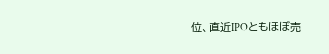位、直近IPOともほぼ売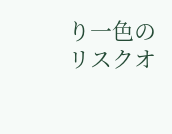り一色のリスクオ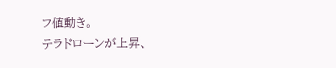フ値動き。
テラドローンが上昇、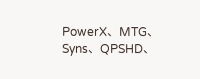PowerX、MTG、Syns、QPSHD、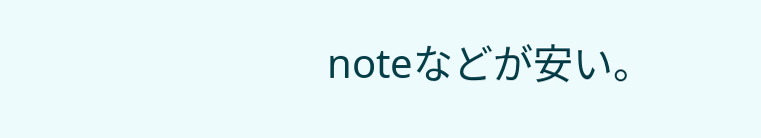noteなどが安い。